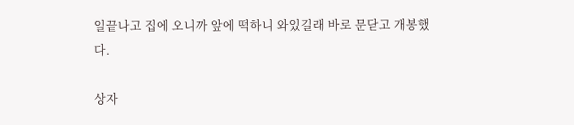일끝나고 집에 오니까 앞에 떡하니 와있길래 바로 문닫고 개봉했다.

상자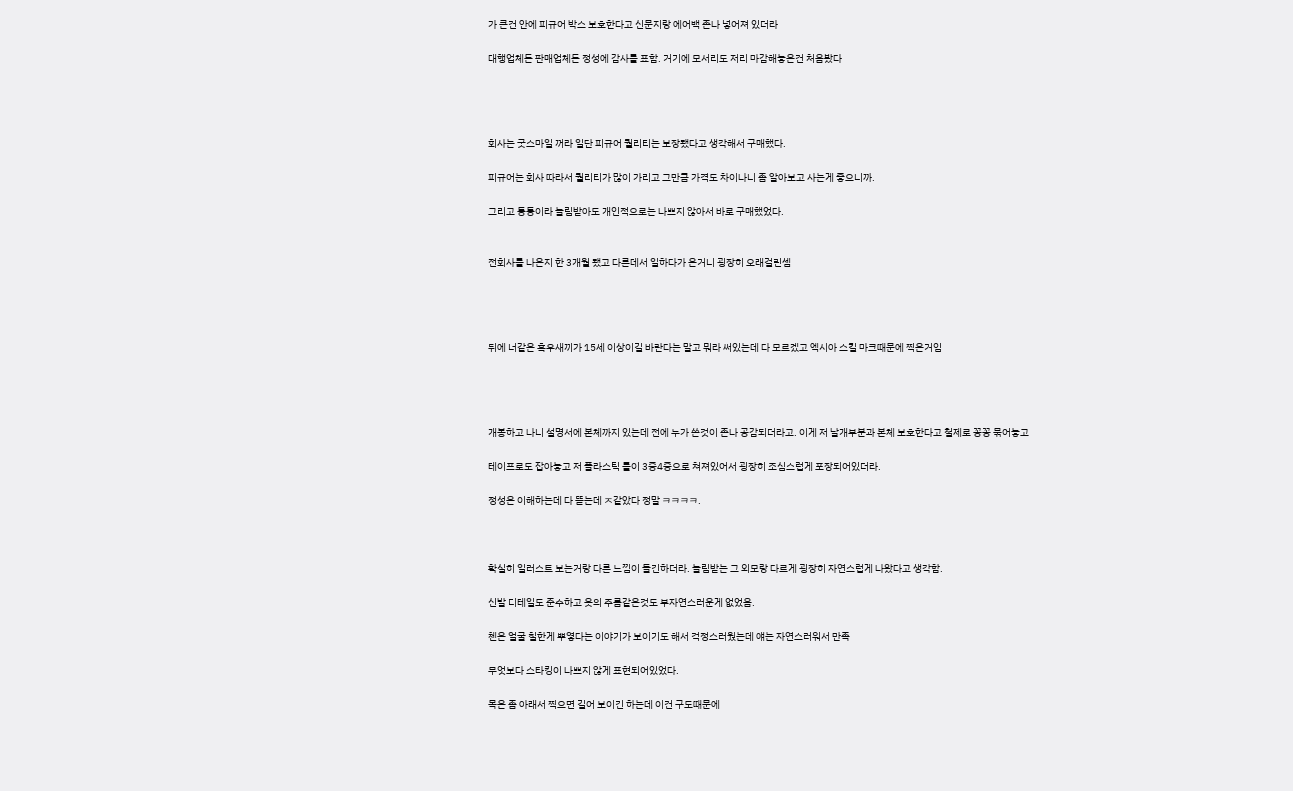가 큰건 안에 피규어 박스 보호한다고 신문지랑 에어백 존나 넣어져 있더라

대행업체든 판매업체든 정성에 감사를 표함. 거기에 모서리도 저리 마감해놓은건 처음봤다




회사는 굿스마일 꺼라 일단 피규어 퀄리티는 보장됐다고 생각해서 구매했다.

피규어는 회사 따라서 퀄리티가 많이 가리고 그만큼 가격도 차이나니 좀 알아보고 사는게 좋으니까.

그리고 퉁퉁이라 놀림받아도 개인적으로는 나쁘지 않아서 바로 구매했었다.


전회사를 나온지 한 3개월 됐고 다른데서 일하다가 온거니 굉장히 오래걸린셈




뒤에 너같은 흑우새끼가 15세 이상이길 바란다는 말고 뭐라 써있는데 다 모르겠고 엑시아 스킬 마크때문에 찍은거임




개봉하고 나니 설명서에 본체까지 있는데 전에 누가 쓴것이 존나 공감되더라고. 이게 저 날개부분과 본체 보호한다고 철제로 꽁꽁 묶어놓고

테이프로도 잡아놓고 저 플라스틱 틀이 3중4중으로 쳐져있어서 굉장히 조심스럽게 포장되어있더라.

정성은 이해하는데 다 뜯는데 ㅈ같았다 정말 ㅋㅋㅋㅋ.



확실히 일러스트 보는거랑 다른 느낌이 들긴하더라. 놀림받는 그 외모랑 다르게 굉장히 자연스럽게 나왔다고 생각함.

신발 디테일도 준수하고 옷의 주름같은것도 부자연스러운게 없었음.

첸은 얼굴 칠한게 뿌옇다는 이야기가 보이기도 해서 걱정스러웠는데 얘는 자연스러워서 만족

무엇보다 스타킹이 나쁘지 않게 표현되어있었다.

목은 좀 아래서 찍으면 길어 보이긴 하는데 이건 구도때문에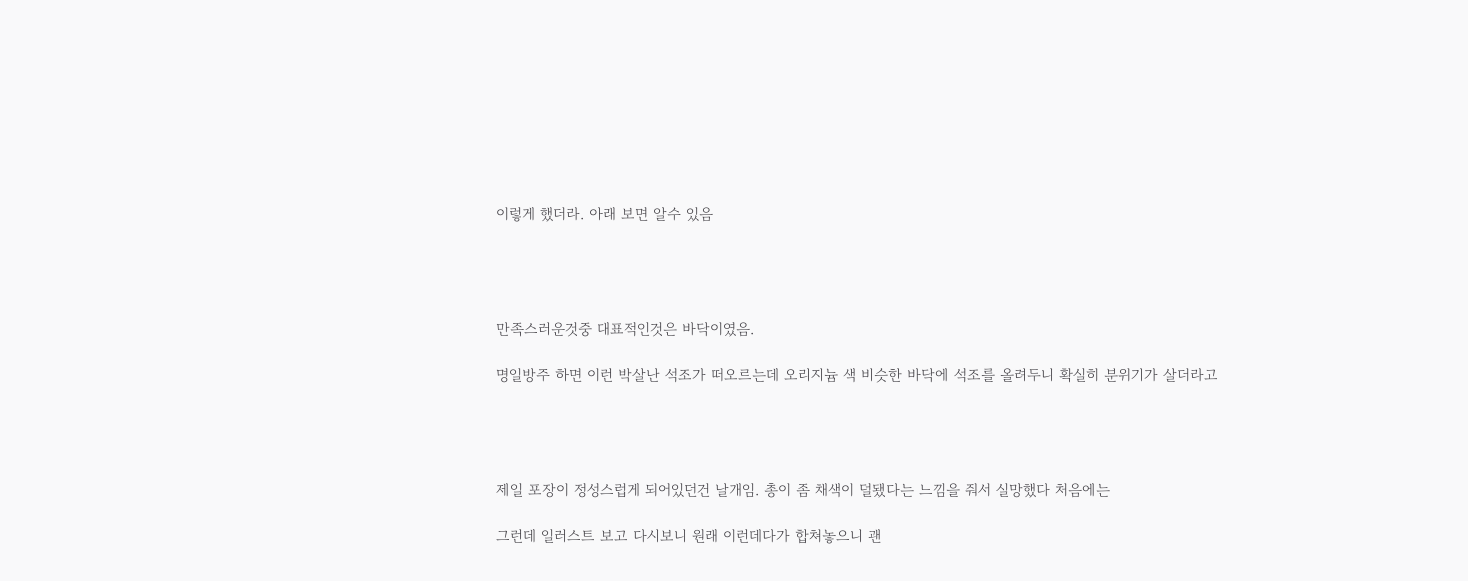이렇게 했더라. 아래 보면 알수 있음




만족스러운것중 대표적인것은 바닥이였음.

명일방주 하면 이런 박살난 석조가 떠오르는데 오리지늄 색 비슷한 바닥에 석조를 올려두니 확실히 분위기가 살더라고




제일 포장이 정성스럽게 되어있던건 날개임. 총이 좀 채색이 덜됐다는 느낌을 줘서 실망했다 처음에는

그런데 일러스트 보고 다시보니 원래 이런데다가 합쳐놓으니 괜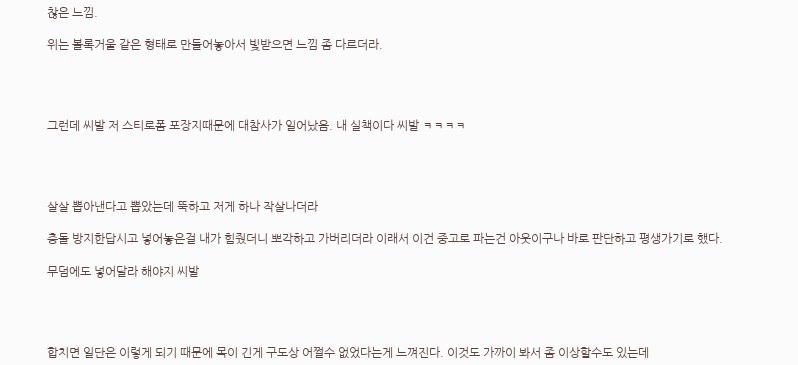찮은 느낌.

위는 볼록거울 같은 형태로 만들어놓아서 빛받으면 느낌 좀 다르더라.




그런데 씨발 저 스티로폼 포장지때문에 대참사가 일어났음. 내 실책이다 씨발 ㅋㅋㅋㅋ




살살 뽑아낸다고 뽑았는데 뚝하고 저게 하나 작살나더라

충돌 방지한답시고 넣어놓은걸 내가 힘줬더니 뽀각하고 가버리더라 이래서 이건 중고로 파는건 아웃이구나 바로 판단하고 평생가기로 했다.

무덤에도 넣어달라 해야지 씨발




합치면 일단은 이렇게 되기 때문에 목이 긴게 구도상 어쩔수 없었다는게 느껴진다. 이것도 가까이 봐서 좀 이상할수도 있는데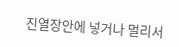진열장안에 넣거나 멀리서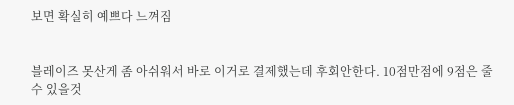보면 확실히 예쁘다 느껴짐


블레이즈 못산게 좀 아쉬워서 바로 이거로 결제했는데 후회안한다. 10점만점에 9점은 줄수 있을것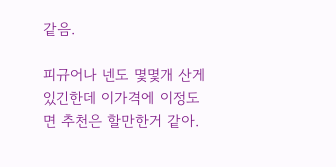같음.

피규어나 넨도 몇몇개 산게 있긴한데 이가격에 이정도면 추천은 할만한거 같아.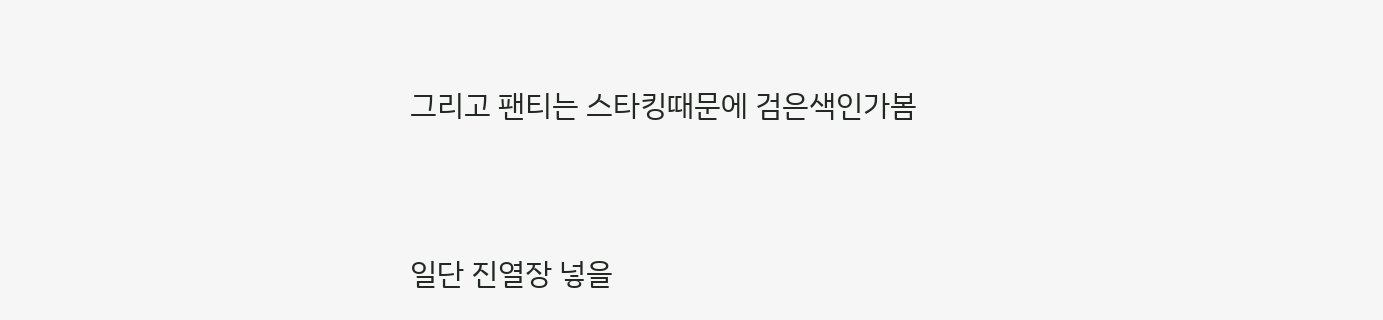그리고 팬티는 스타킹때문에 검은색인가봄



일단 진열장 넣을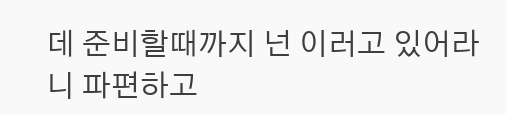데 준비할때까지 넌 이러고 있어라 니 파편하고